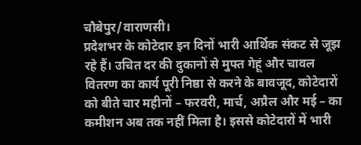चौबेपुर/वाराणसी।
प्रदेशभर के कोटेदार इन दिनों भारी आर्थिक संकट से जूझ रहे हैं। उचित दर की दुकानों से मुफ्त गेहूं और चावल वितरण का कार्य पूरी निष्ठा से करने के बावजूद, कोटेदारों को बीते चार महीनों – फरवरी, मार्च, अप्रैल और मई – का कमीशन अब तक नहीं मिला है। इससे कोटेदारों में भारी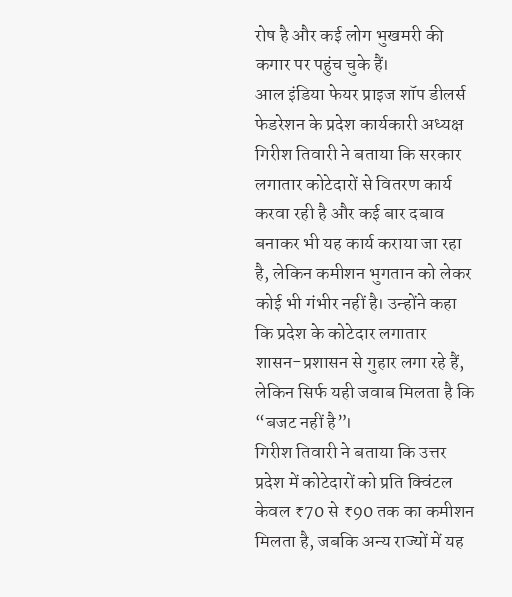रोष है और कई लोग भुखमरी की कगार पर पहुंच चुके हैं।
आल इंडिया फेयर प्राइज शॉप डीलर्स फेडरेशन के प्रदेश कार्यकारी अध्यक्ष गिरीश तिवारी ने बताया कि सरकार लगातार कोटेदारों से वितरण कार्य करवा रही है और कई बार दबाव बनाकर भी यह कार्य कराया जा रहा है, लेकिन कमीशन भुगतान को लेकर कोई भी गंभीर नहीं है। उन्होंने कहा कि प्रदेश के कोटेदार लगातार शासन-प्रशासन से गुहार लगा रहे हैं, लेकिन सिर्फ यही जवाब मिलता है कि “बजट नहीं है”।
गिरीश तिवारी ने बताया कि उत्तर प्रदेश में कोटेदारों को प्रति क्विंटल केवल ₹70 से ₹90 तक का कमीशन मिलता है, जबकि अन्य राज्यों में यह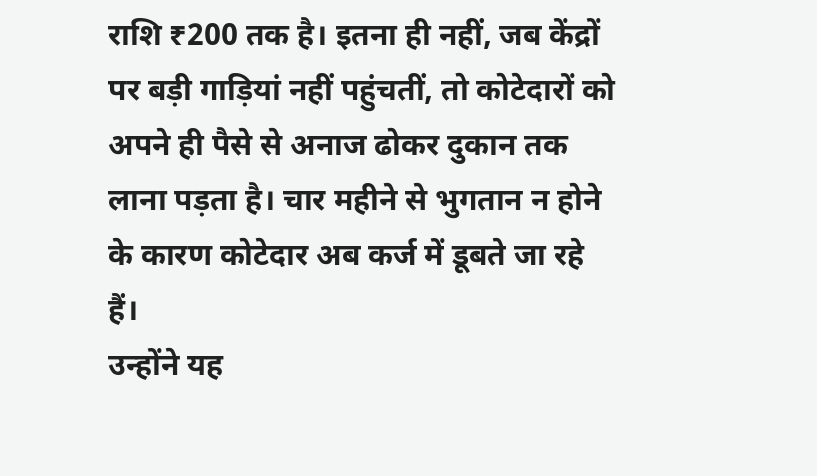राशि ₹200 तक है। इतना ही नहीं, जब केंद्रों पर बड़ी गाड़ियां नहीं पहुंचतीं, तो कोटेदारों को अपने ही पैसे से अनाज ढोकर दुकान तक लाना पड़ता है। चार महीने से भुगतान न होने के कारण कोटेदार अब कर्ज में डूबते जा रहे हैं।
उन्होंने यह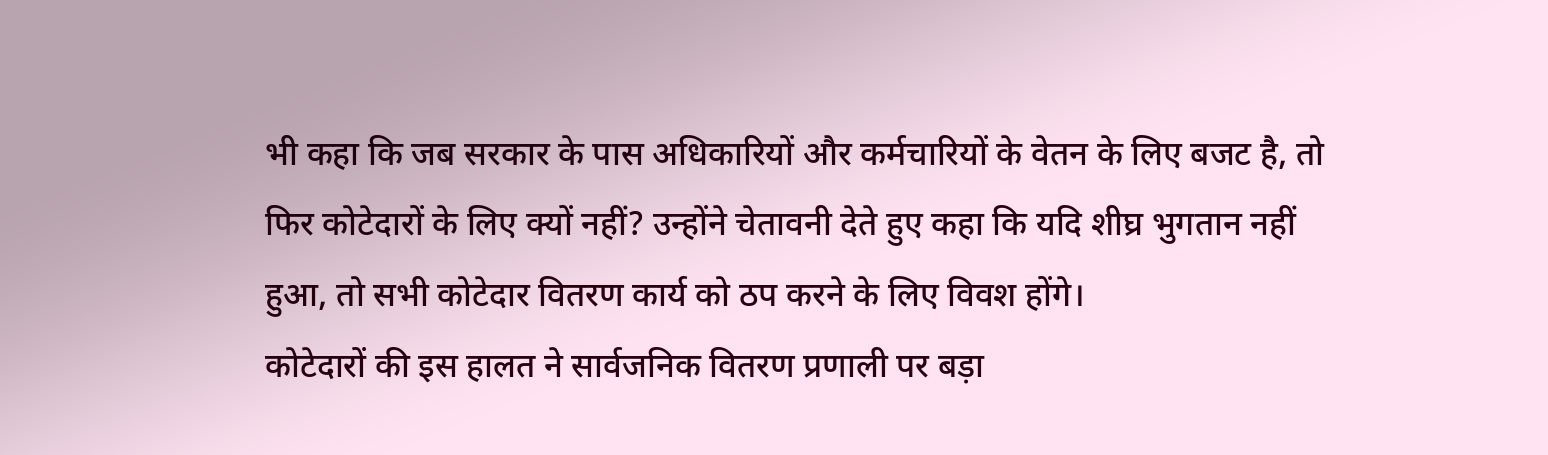भी कहा कि जब सरकार के पास अधिकारियों और कर्मचारियों के वेतन के लिए बजट है, तो फिर कोटेदारों के लिए क्यों नहीं? उन्होंने चेतावनी देते हुए कहा कि यदि शीघ्र भुगतान नहीं हुआ, तो सभी कोटेदार वितरण कार्य को ठप करने के लिए विवश होंगे।
कोटेदारों की इस हालत ने सार्वजनिक वितरण प्रणाली पर बड़ा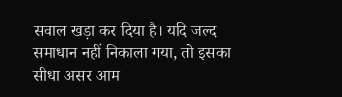सवाल खड़ा कर दिया है। यदि जल्द समाधान नहीं निकाला गया, तो इसका सीधा असर आम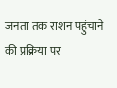जनता तक राशन पहुंचाने की प्रक्रिया पर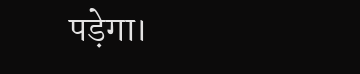पड़ेगा।